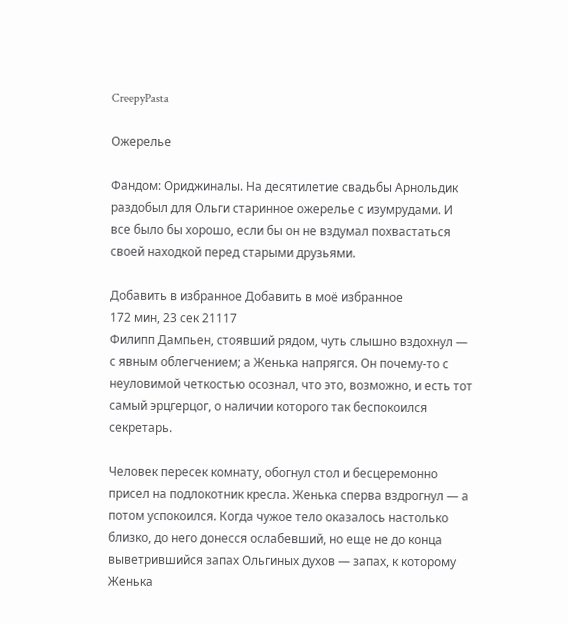CreepyPasta

Ожерелье

Фандом: Ориджиналы. На десятилетие свадьбы Арнольдик раздобыл для Ольги старинное ожерелье с изумрудами. И все было бы хорошо, если бы он не вздумал похвастаться своей находкой перед старыми друзьями.

Добавить в избранное Добавить в моё избранное
172 мин, 23 сек 21117
Филипп Дампьен, стоявший рядом, чуть слышно вздохнул — с явным облегчением; а Женька напрягся. Он почему-то с неуловимой четкостью осознал, что это, возможно, и есть тот самый эрцгерцог, о наличии которого так беспокоился секретарь.

Человек пересек комнату, обогнул стол и бесцеремонно присел на подлокотник кресла. Женька сперва вздрогнул — а потом успокоился. Когда чужое тело оказалось настолько близко, до него донесся ослабевший, но еще не до конца выветрившийся запах Ольгиных духов — запах, к которому Женька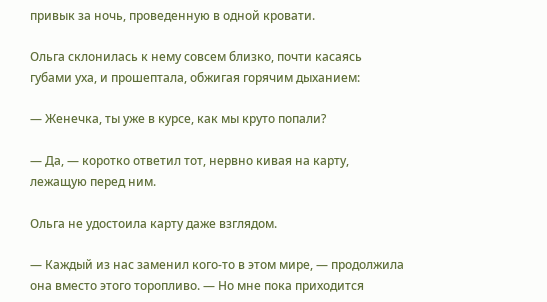привык за ночь, проведенную в одной кровати.

Ольга склонилась к нему совсем близко, почти касаясь губами уха, и прошептала, обжигая горячим дыханием:

— Женечка, ты уже в курсе, как мы круто попали?

— Да, — коротко ответил тот, нервно кивая на карту, лежащую перед ним.

Ольга не удостоила карту даже взглядом.

— Каждый из нас заменил кого-то в этом мире, — продолжила она вместо этого торопливо. — Но мне пока приходится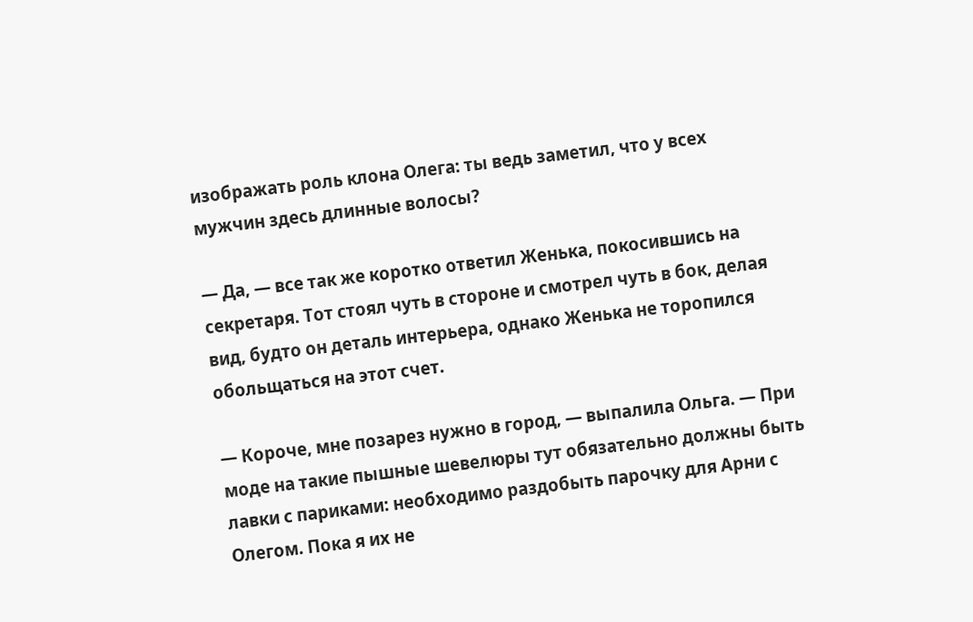изображать роль клона Олега: ты ведь заметил, что у всех мужчин здесь длинные волосы?

— Да, — все так же коротко ответил Женька, покосившись на секретаря. Тот стоял чуть в стороне и смотрел чуть в бок, делая вид, будто он деталь интерьера, однако Женька не торопился обольщаться на этот счет.

— Короче, мне позарез нужно в город, — выпалила Ольга. — При моде на такие пышные шевелюры тут обязательно должны быть лавки с париками: необходимо раздобыть парочку для Арни с Олегом. Пока я их не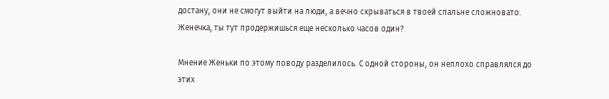достану, они не смогут выйти на люди, а вечно скрываться в твоей спальне сложновато. Женечка, ты тут продержишься еще несколько часов один?

Мнение Женьки по этому поводу разделилось. С одной стороны, он неплохо справлялся до этих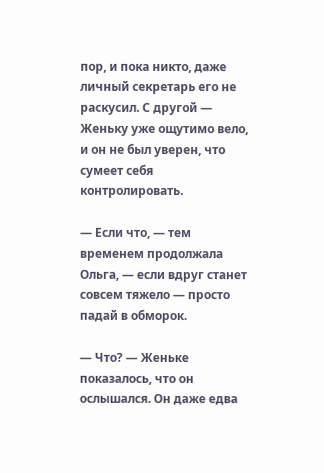пор, и пока никто, даже личный секретарь его не раскусил. С другой — Женьку уже ощутимо вело, и он не был уверен, что сумеет себя контролировать.

— Если что, — тем временем продолжала Ольга, — если вдруг станет совсем тяжело — просто падай в обморок.

— Что? — Женьке показалось, что он ослышался. Он даже едва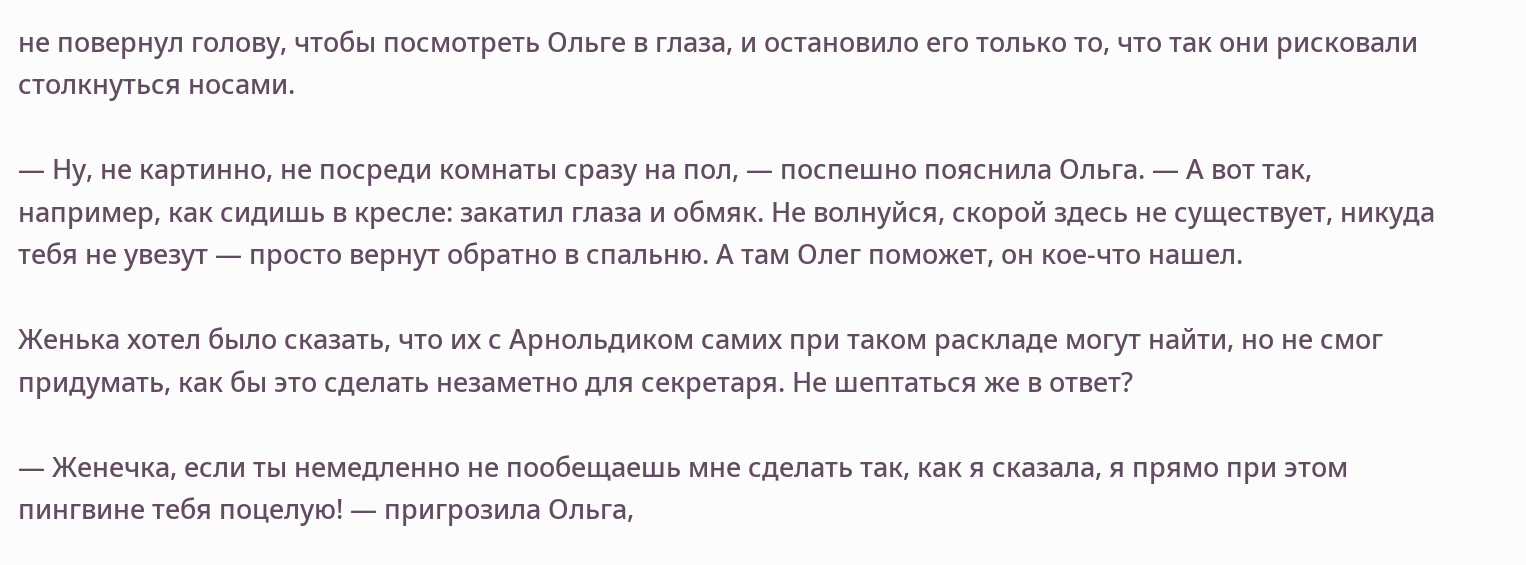не повернул голову, чтобы посмотреть Ольге в глаза, и остановило его только то, что так они рисковали столкнуться носами.

— Ну, не картинно, не посреди комнаты сразу на пол, — поспешно пояснила Ольга. — А вот так, например, как сидишь в кресле: закатил глаза и обмяк. Не волнуйся, скорой здесь не существует, никуда тебя не увезут — просто вернут обратно в спальню. А там Олег поможет, он кое-что нашел.

Женька хотел было сказать, что их с Арнольдиком самих при таком раскладе могут найти, но не смог придумать, как бы это сделать незаметно для секретаря. Не шептаться же в ответ?

— Женечка, если ты немедленно не пообещаешь мне сделать так, как я сказала, я прямо при этом пингвине тебя поцелую! — пригрозила Ольга,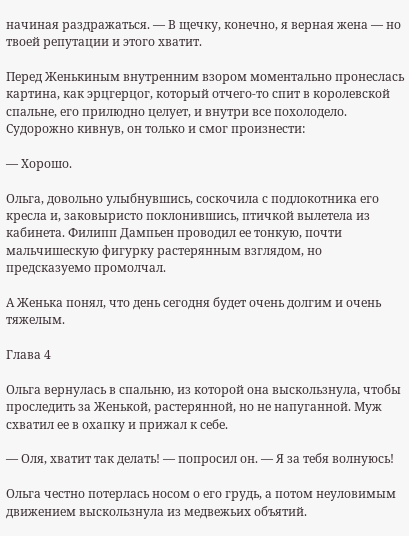начиная раздражаться. — В щечку, конечно, я верная жена — но твоей репутации и этого хватит.

Перед Женькиным внутренним взором моментально пронеслась картина, как эрцгерцог, который отчего-то спит в королевской спальне, его прилюдно целует, и внутри все похолодело. Судорожно кивнув, он только и смог произнести:

— Хорошо.

Ольга, довольно улыбнувшись, соскочила с подлокотника его кресла и, заковыристо поклонившись, птичкой вылетела из кабинета. Филипп Дампьен проводил ее тонкую, почти мальчишескую фигурку растерянным взглядом, но предсказуемо промолчал.

А Женька понял, что день сегодня будет очень долгим и очень тяжелым.

Глава 4

Ольга вернулась в спальню, из которой она выскользнула, чтобы проследить за Женькой, растерянной, но не напуганной. Муж схватил ее в охапку и прижал к себе.

— Оля, хватит так делать! — попросил он. — Я за тебя волнуюсь!

Ольга честно потерлась носом о его грудь, а потом неуловимым движением выскользнула из медвежьих объятий.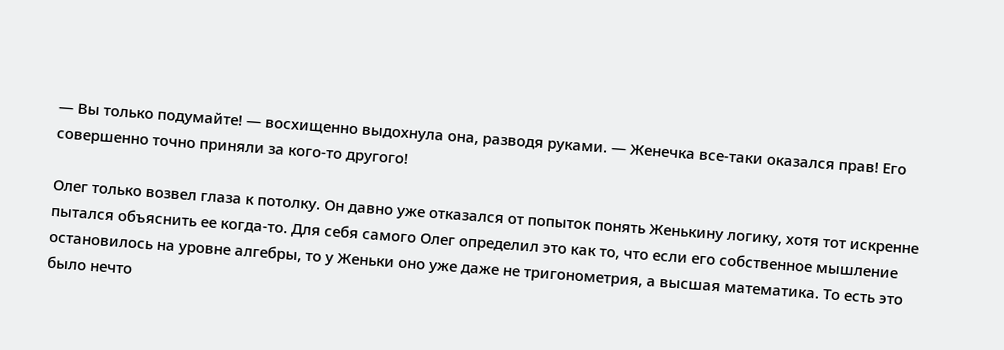— Вы только подумайте! — восхищенно выдохнула она, разводя руками. — Женечка все-таки оказался прав! Его совершенно точно приняли за кого-то другого!

Олег только возвел глаза к потолку. Он давно уже отказался от попыток понять Женькину логику, хотя тот искренне пытался объяснить ее когда-то. Для себя самого Олег определил это как то, что если его собственное мышление остановилось на уровне алгебры, то у Женьки оно уже даже не тригонометрия, а высшая математика. То есть это было нечто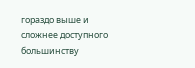гораздо выше и сложнее доступного большинству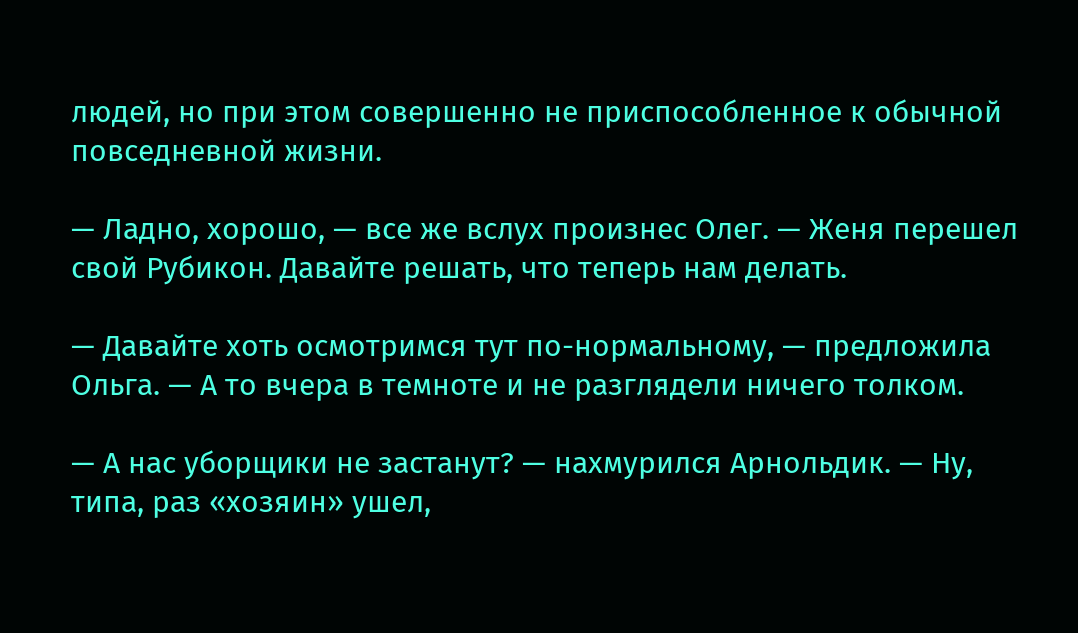людей, но при этом совершенно не приспособленное к обычной повседневной жизни.

— Ладно, хорошо, — все же вслух произнес Олег. — Женя перешел свой Рубикон. Давайте решать, что теперь нам делать.

— Давайте хоть осмотримся тут по-нормальному, — предложила Ольга. — А то вчера в темноте и не разглядели ничего толком.

— А нас уборщики не застанут? — нахмурился Арнольдик. — Ну, типа, раз «хозяин» ушел,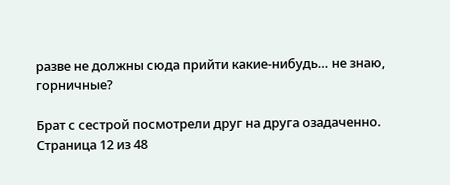разве не должны сюда прийти какие-нибудь… не знаю, горничные?

Брат с сестрой посмотрели друг на друга озадаченно.
Страница 12 из 48